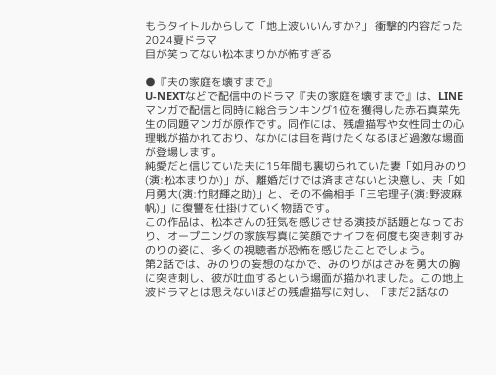もうタイトルからして「地上波いいんすか?」 衝撃的内容だった2024夏ドラマ
目が笑ってない松本まりかが怖すぎる

●『夫の家庭を壊すまで』
U-NEXTなどで配信中のドラマ『夫の家庭を壊すまで』は、LINEマンガで配信と同時に総合ランキング1位を獲得した赤石真菜先生の同題マンガが原作です。同作には、残虐描写や女性同士の心理戦が描かれており、なかには目を背けたくなるほど過激な場面が登場します。
純愛だと信じていた夫に15年間も裏切られていた妻「如月みのり(演:松本まりか)」が、離婚だけでは済まさないと決意し、夫「如月勇大(演:竹財輝之助)」と、その不倫相手「三宅理子(演:野波麻帆)」に復讐を仕掛けていく物語です。
この作品は、松本さんの狂気を感じさせる演技が話題となっており、オープニングの家族写真に笑顔でナイフを何度も突き刺すみのりの姿に、多くの視聴者が恐怖を感じたことでしょう。
第2話では、みのりの妄想のなかで、みのりがはさみを勇大の胸に突き刺し、彼が吐血するという場面が描かれました。この地上波ドラマとは思えないほどの残虐描写に対し、「まだ2話なの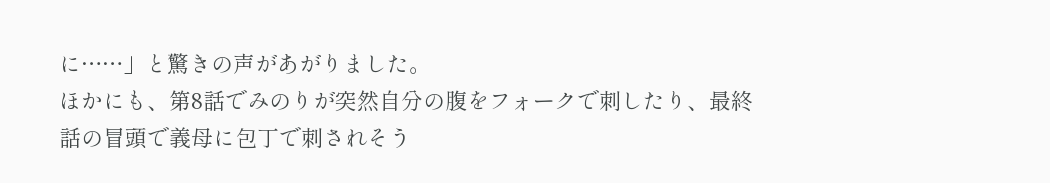に……」と驚きの声があがりました。
ほかにも、第8話でみのりが突然自分の腹をフォークで刺したり、最終話の冒頭で義母に包丁で刺されそう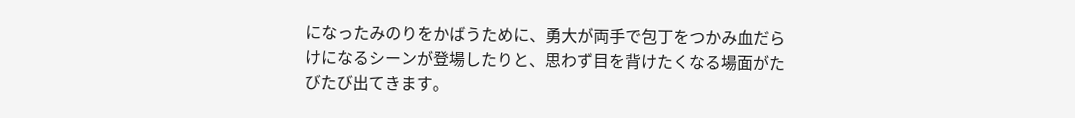になったみのりをかばうために、勇大が両手で包丁をつかみ血だらけになるシーンが登場したりと、思わず目を背けたくなる場面がたびたび出てきます。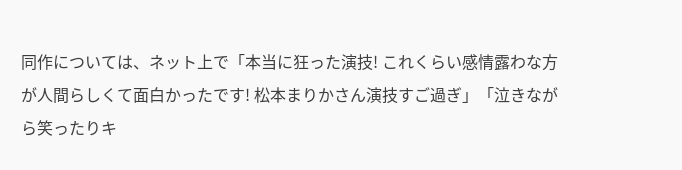同作については、ネット上で「本当に狂った演技! これくらい感情露わな方が人間らしくて面白かったです! 松本まりかさん演技すご過ぎ」「泣きながら笑ったりキ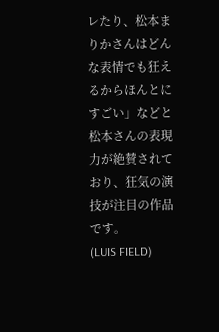レたり、松本まりかさんはどんな表情でも狂えるからほんとにすごい」などと松本さんの表現力が絶賛されており、狂気の演技が注目の作品です。
(LUIS FIELD)